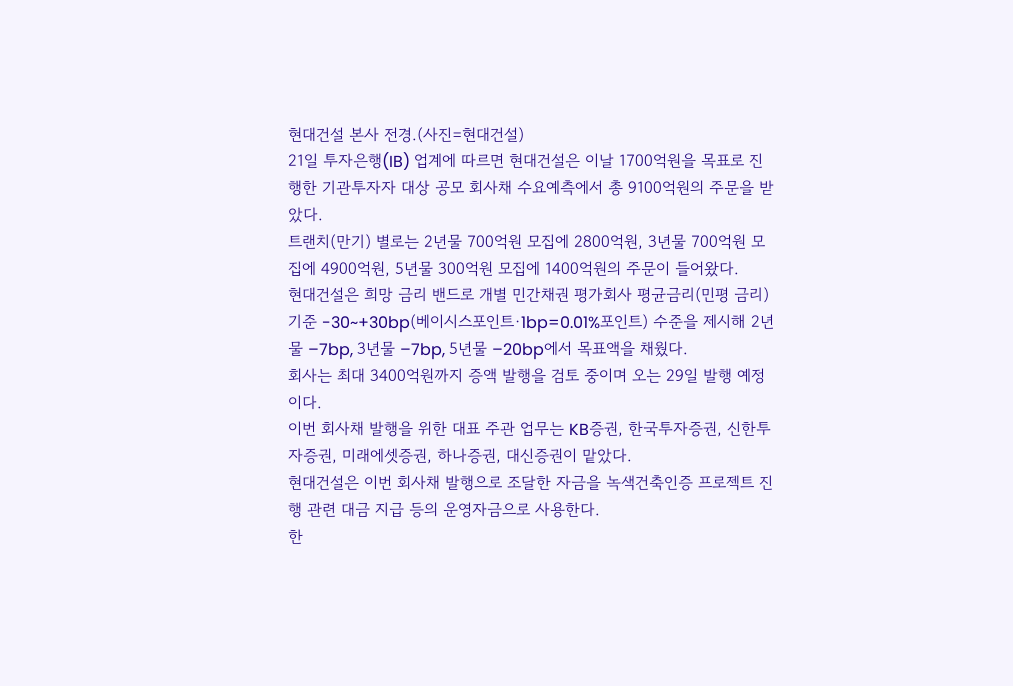현대건설 본사 전경.(사진=현대건설)
21일 투자은행(IB) 업계에 따르면 현대건설은 이날 1700억원을 목표로 진행한 기관투자자 대상 공모 회사채 수요예측에서 총 9100억원의 주문을 받았다.
트랜치(만기) 별로는 2년물 700억원 모집에 2800억원, 3년물 700억원 모집에 4900억원, 5년물 300억원 모집에 1400억원의 주문이 들어왔다.
현대건설은 희망 금리 밴드로 개별 민간채권 평가회사 평균금리(민평 금리) 기준 -30~+30bp(베이시스포인트·1bp=0.01%포인트) 수준을 제시해 2년물 –7bp, 3년물 –7bp, 5년물 –20bp에서 목표액을 채웠다.
회사는 최대 3400억원까지 증액 발행을 검토 중이며 오는 29일 발행 예정이다.
이번 회사채 발행을 위한 대표 주관 업무는 KB증권, 한국투자증권, 신한투자증권, 미래에셋증권, 하나증권, 대신증권이 맡았다.
현대건설은 이번 회사채 발행으로 조달한 자금을 녹색건축인증 프로젝트 진행 관련 대금 지급 등의 운영자금으로 사용한다.
한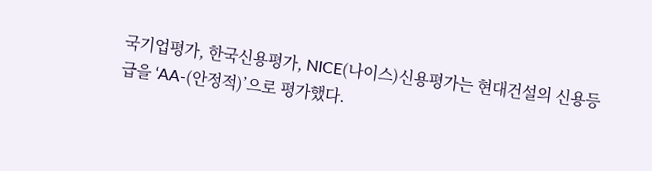국기업평가, 한국신용평가, NICE(나이스)신용평가는 현대건설의 신용등급을 ‘AA-(안정적)’으로 평가했다.